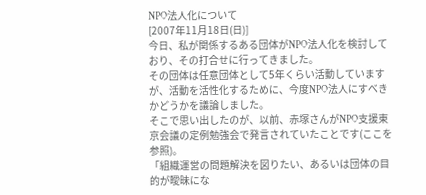NPO法人化について
[2007年11月18日(日)]
今日、私が関係するある団体がNPO法人化を検討しており、その打合せに行ってきました。
その団体は任意団体として5年くらい活動していますが、活動を活性化するために、今度NPO法人にすべきかどうかを議論しました。
そこで思い出したのが、以前、赤塚さんがNPO支援東京会議の定例勉強会で発言されていたことです(ここを参照)。
「組織運営の問題解決を図りたい、あるいは団体の目的が曖昧にな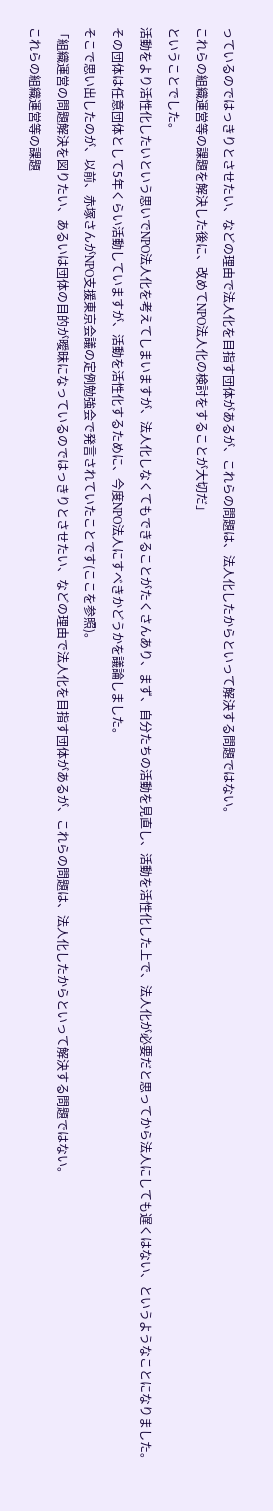っているのではっきりとさせたい、などの理由で法人化を目指す団体があるが、これらの問題は、法人化したからといって解決する問題ではない。
これらの組織運営等の課題を解決した後に、改めてNPO法人化の検討をすることが大切だ」
ということでした。
活動をより活性化したいという思いでNPO法人化を考えてしまいますが、法人化しなくてもできることがたくさんあり、まず、自分たちの活動を見直し、活動を活性化した上で、法人化が必要だと思ってから法人にしても遅くはない、というようなことになりました。
その団体は任意団体として5年くらい活動していますが、活動を活性化するために、今度NPO法人にすべきかどうかを議論しました。
そこで思い出したのが、以前、赤塚さんがNPO支援東京会議の定例勉強会で発言されていたことです(ここを参照)。
「組織運営の問題解決を図りたい、あるいは団体の目的が曖昧になっているのではっきりとさせたい、などの理由で法人化を目指す団体があるが、これらの問題は、法人化したからといって解決する問題ではない。
これらの組織運営等の課題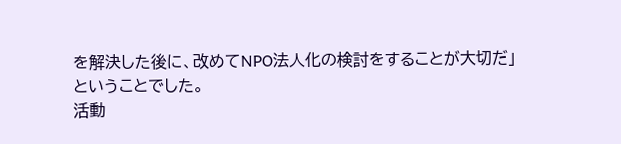を解決した後に、改めてNPO法人化の検討をすることが大切だ」
ということでした。
活動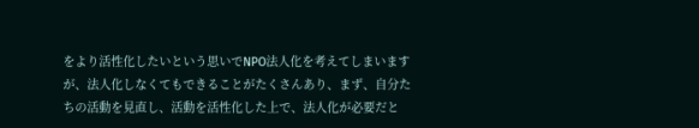をより活性化したいという思いでNPO法人化を考えてしまいますが、法人化しなくてもできることがたくさんあり、まず、自分たちの活動を見直し、活動を活性化した上で、法人化が必要だと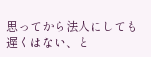思ってから法人にしても遅くはない、と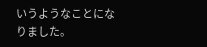いうようなことになりました。